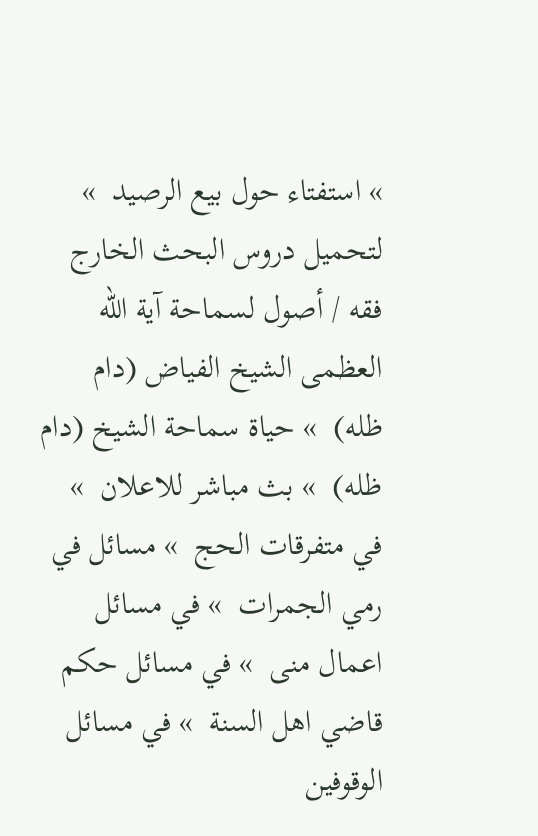» استفتاء حول بيع الرصيد  » لتحميل دروس البحث الخارج فقه / أصول لسماحة آية الله العظمى الشيخ الفياض (دام ظله)  » حياة سماحة الشيخ (دام ظله)  » بث مباشر للاعلان  » في متفرقات الحج  » مسائل في رمي الجمرات  » في مسائل اعمال منى  » في مسائل حكم قاضي اهل السنة  » في مسائل الوقوفين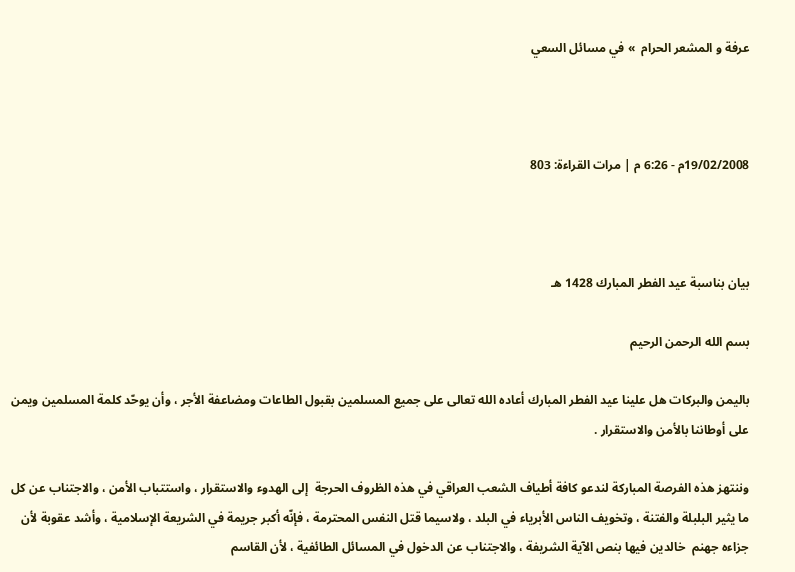عرفة و المشعر الحرام  » في مسائل السعي



19/02/2008م - 6:26 م | مرات القراءة: 803



بيان بناسبة عيد الفطر المبارك 1428 هـ

بسم الله الرحمن الرحيم

باليمن والبركات هل علينا عيد الفطر المبارك أعاده الله تعالى على جميع المسلمين بقبول الطاعات ومضاعفة الأجر ، وأن يوحّد كلمة المسلمين ويمن على أوطاننا بالأمن والاستقرار .

وننتهز هذه الفرصة المباركة لندعو كافة أطياف الشعب العراقي في هذه الظروف الحرجة  إلى الهدوء والاستقرار ، واستتباب الأمن ، والاجتناب عن كل ما يثير البلبلة والفتنة ، وتخويف الناس الأبرياء في البلد ، ولاسيما قتل النفس المحترمة ، فإنّه أكبر جريمة في الشريعة الإسلامية ، وأشد عقوبة لأن جزاءه جهنم  خالدين فيها بنص الآية الشريفة ، والاجتناب عن الدخول في المسائل الطائفية ، لأن القاسم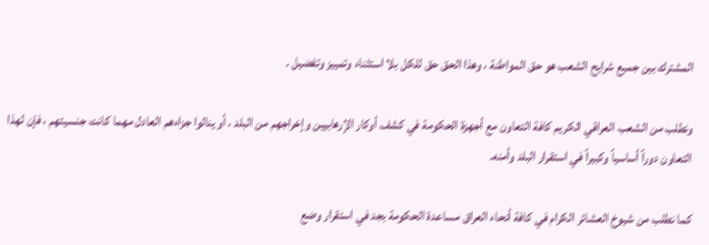المشترك بين جميع شرايح الشعب هو حق المواطنة ، وهذا الحق حق للكل بلا استثناء وتمييز وتفضيل .

ونطلب من الشعب العراقي الكريم كافة التعاون مع أجهزة الحكومة في كشف أوكار الإرهابيين وإخراجهم من البلد ، أو ينالوا جزاءهم العادل مهما كانت جنسيتهم ، فإن لهذا التعاون دوراً أساسياً وكبيراً في استقرار البلد وأمنه.

كما نطلب من شيوخ العشائر الكرام في كافة أنحاء العراق مساعدة الحكومة بجد في استقرار وضع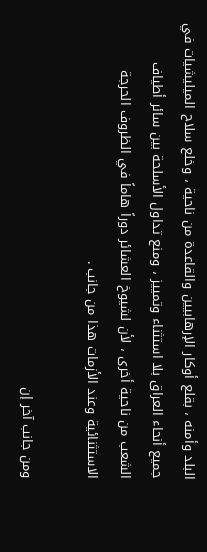البلد وأمنه ، بقلع أوكار الإرهابيين والقاعدة من ناحية ، وخلع سلاح الميليشيات في جميع أنحاء العراق بلا استثناء وتمييز ، ومنع تداول الأسلحة بين سائر أطياف الشعب من ناحية أخرى ، لأن لشيوخ العشائر دوراً هاماً في الظروف الحرجة الاستثنائية وعند الأزمات هذا من جانب .

ومن جانب آخر إن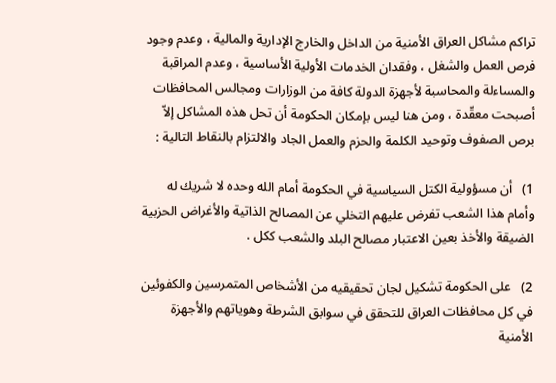تراكم مشاكل العراق الأمنية من الداخل والخارج الإدارية والمالية ، وعدم وجود فرص العمل والشغل ، وفقدان الخدمات الأولية الأساسية ، وعدم المراقبة والمساءلة والمحاسبة لأجهزة الدولة كافة من الوزارات ومجالس المحافظات أصبحت معقّدة ، ومن هنا ليس بإمكان الحكومة أن تحل هذه المشاكل إلاّ برص الصفوف وتوحيد الكلمة والحزم والعمل الجاد والالتزام بالنقاط التالية :

1)   أن مسؤولية الكتل السياسية في الحكومة أمام الله وحده لا شريك له وأمام هذا الشعب تفرض عليهم التخلي عن المصالح الذاتية والأغراض الحزبية الضيقة والأخذ بعين الاعتبار مصالح البلد والشعب ككل .

2)   على الحكومة تشكيل لجان تحقيقيه من الأشخاص المتمرسين والكفوئين في كل محافظات العراق للتحقق في سوابق الشرطة وهوياتهم والأجهزة الأمنية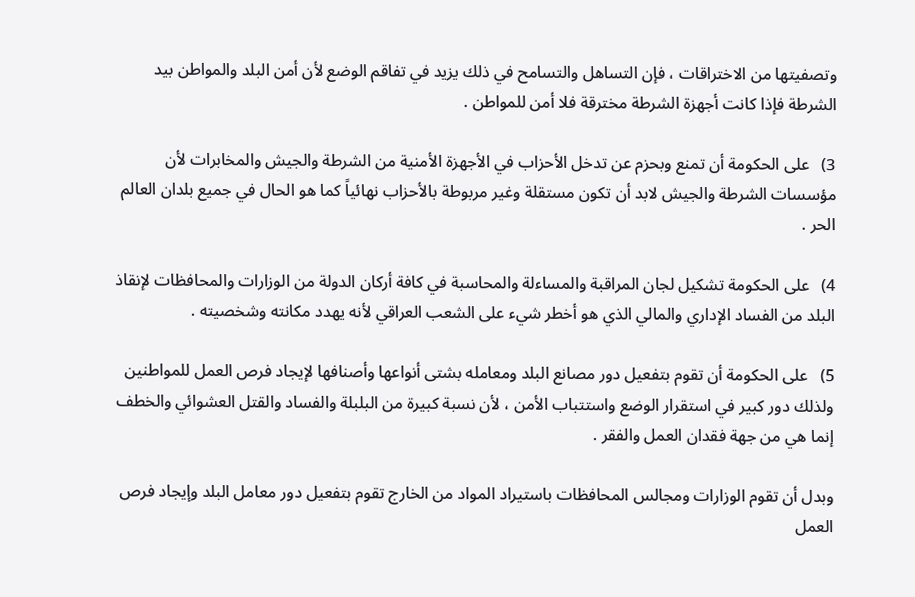وتصفيتها من الاختراقات ، فإن التساهل والتسامح في ذلك يزيد في تفاقم الوضع لأن أمن البلد والمواطن بيد الشرطة فإذا كانت أجهزة الشرطة مخترقة فلا أمن للمواطن .

3)   على الحكومة أن تمنع وبحزم عن تدخل الأحزاب في الأجهزة الأمنية من الشرطة والجيش والمخابرات لأن مؤسسات الشرطة والجيش لابد أن تكون مستقلة وغير مربوطة بالأحزاب نهائياً كما هو الحال في جميع بلدان العالم الحر .

4)   على الحكومة تشكيل لجان المراقبة والمساءلة والمحاسبة في كافة أركان الدولة من الوزارات والمحافظات لإنقاذ البلد من الفساد الإداري والمالي الذي هو أخطر شيء على الشعب العراقي لأنه يهدد مكانته وشخصيته .

5)   على الحكومة أن تقوم بتفعيل دور مصانع البلد ومعامله بشتى أنواعها وأصنافها لإيجاد فرص العمل للمواطنين ولذلك دور كبير في استقرار الوضع واستتباب الأمن ، لأن نسبة كبيرة من البلبلة والفساد والقتل العشوائي والخطف إنما هي من جهة فقدان العمل والفقر .

وبدل أن تقوم الوزارات ومجالس المحافظات باستيراد المواد من الخارج تقوم بتفعيل دور معامل البلد وإيجاد فرص العمل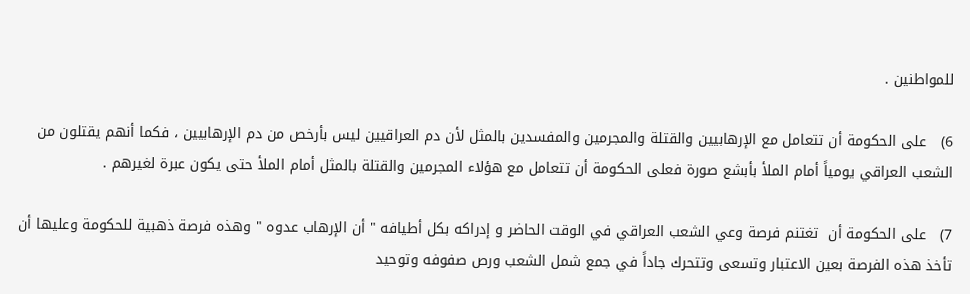للمواطنين .

6)   على الحكومة أن تتعامل مع الإرهابيين والقتلة والمجرمين والمفسدين بالمثل لأن دم العراقيين ليس بأرخص من دم الإرهابيين ، فكما أنهم يقتلون من الشعب العراقي يومياً أمام الملأ بأبشع صورة فعلى الحكومة أن تتعامل مع هؤلاء المجرمين والقتلة بالمثل أمام الملأ حتى يكون عبرة لغيرهم .

7)   على الحكومة أن  تغتنم فرصة وعي الشعب العراقي في الوقت الحاضر و إدراكه بكل أطيافه " أن الإرهاب عدوه " وهذه فرصة ذهبية للحكومة وعليها أن تأخذ هذه الفرصة بعين الاعتبار وتسعى وتتحرك جاداً في جمع شمل الشعب ورص صفوفه وتوحيد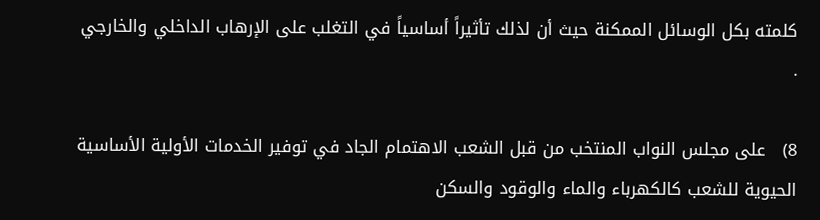كلمته بكل الوسائل الممكنة حيث أن لذلك تأثيراً أساسياً في التغلب على الإرهاب الداخلي والخارجي .

8)   على مجلس النواب المنتخب من قبل الشعب الاهتمام الجاد في توفير الخدمات الأولية الأساسية الحيوية للشعب كالكهرباء والماء والوقود والسكن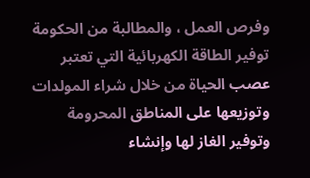وفرص العمل ، والمطالبة من الحكومة توفير الطاقة الكهربائية التي تعتبر عصب الحياة من خلال شراء المولدات وتوزيعها على المناطق المحرومة وتوفير الغاز لها وإنشاء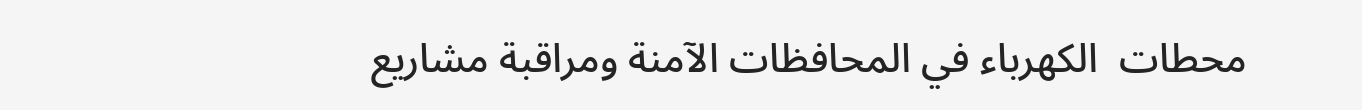محطات  الكهرباء في المحافظات الآمنة ومراقبة مشاريع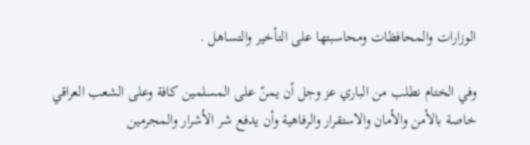الوزارات والمحافظات ومحاسبتها على التأخير والتساهل .

وفي الختام نطلب من الباري عز وجل أن يمنّ على المسلمين كافة وعلى الشعب العراقي خاصة بالأمن والأمان والاستقرار والرفاهية وأن يدفع شر الأشرار والمجرمين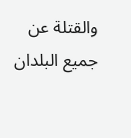والقتلة عن جميع البلدان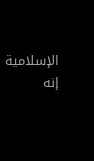الإسلامية إنه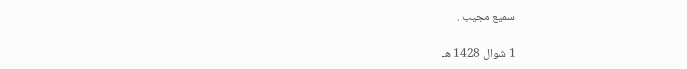سميع مجيب .

1 شوال 1428 هـ